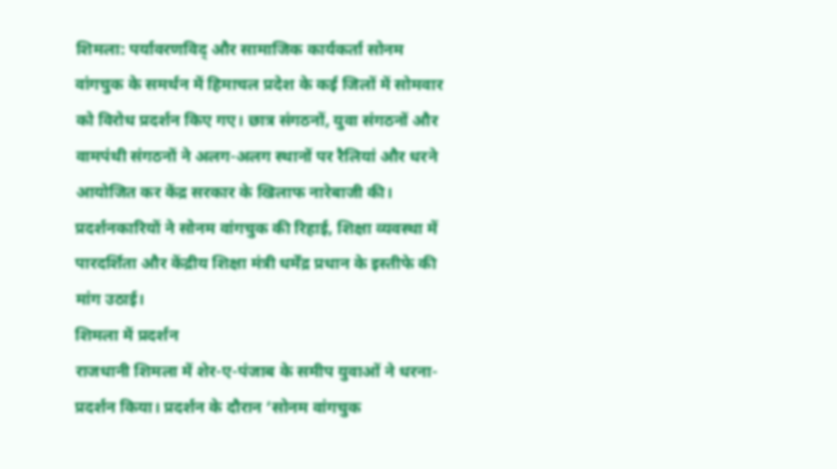शिमला: पर्यावरणविद् और सामाजिक कार्यकर्ता सोनम वांगचुक के समर्थन में हिमाचल प्रदेश के कई जिलों में सोमवार को विरोध प्रदर्शन किए गए। छात्र संगठनों, युवा संगठनों और वामपंथी संगठनों ने अलग-अलग स्थानों पर रैलियां और धरने आयोजित कर केंद्र सरकार के खिलाफ नारेबाजी की। प्रदर्शनकारियों ने सोनम वांगचुक की रिहाई, शिक्षा व्यवस्था में पारदर्शिता और केंद्रीय शिक्षा मंत्री धर्मेंद्र प्रधान के इस्तीफे की मांग उठाई।
शिमला में प्रदर्शन
राजधानी शिमला में शेर-ए-पंजाब के समीप युवाओं ने धरना-प्रदर्शन किया। प्रदर्शन के दौरान ‘सोनम वांगचुक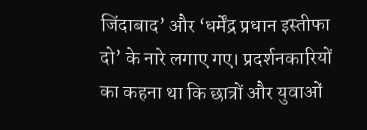जिंदाबाद’ और ‘धर्मेंद्र प्रधान इस्तीफा दो’ के नारे लगाए गए। प्रदर्शनकारियों का कहना था कि छात्रों और युवाओं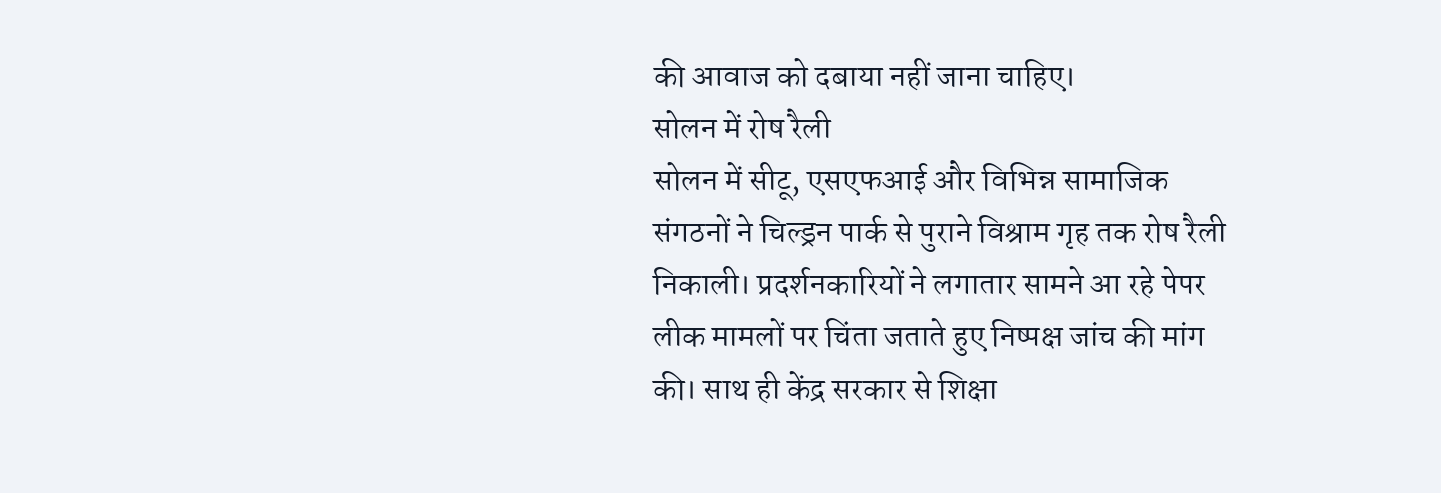की आवाज को दबाया नहीं जाना चाहिए।
सोलन में रोष रैली
सोलन में सीटू, एसएफआई और विभिन्न सामाजिक संगठनों ने चिल्ड्रन पार्क से पुराने विश्राम गृह तक रोष रैली निकाली। प्रदर्शनकारियों ने लगातार सामने आ रहे पेपर लीक मामलों पर चिंता जताते हुए निष्पक्ष जांच की मांग की। साथ ही केंद्र सरकार से शिक्षा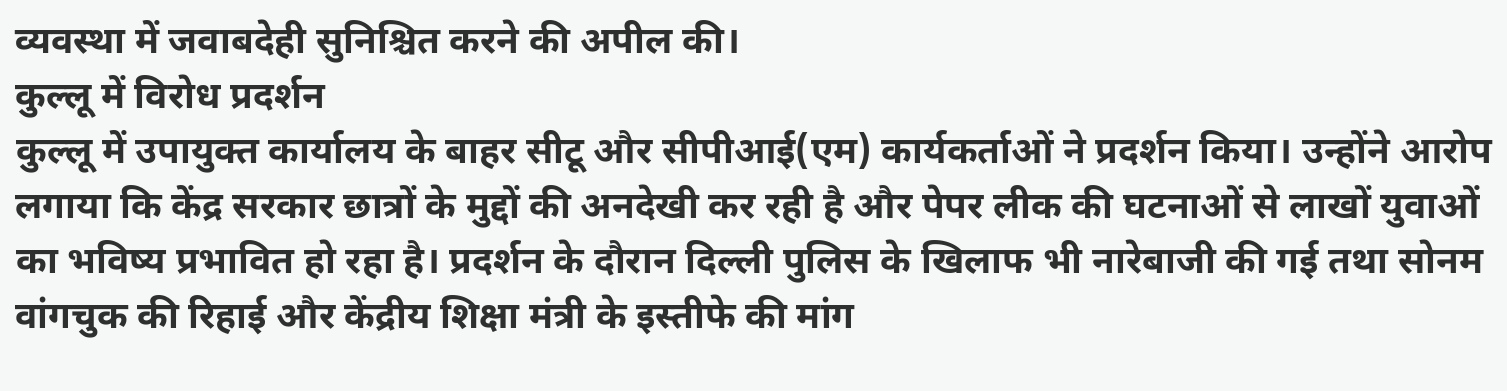व्यवस्था में जवाबदेही सुनिश्चित करने की अपील की।
कुल्लू में विरोध प्रदर्शन
कुल्लू में उपायुक्त कार्यालय के बाहर सीटू और सीपीआई(एम) कार्यकर्ताओं ने प्रदर्शन किया। उन्होंने आरोप लगाया कि केंद्र सरकार छात्रों के मुद्दों की अनदेखी कर रही है और पेपर लीक की घटनाओं से लाखों युवाओं का भविष्य प्रभावित हो रहा है। प्रदर्शन के दौरान दिल्ली पुलिस के खिलाफ भी नारेबाजी की गई तथा सोनम वांगचुक की रिहाई और केंद्रीय शिक्षा मंत्री के इस्तीफे की मांग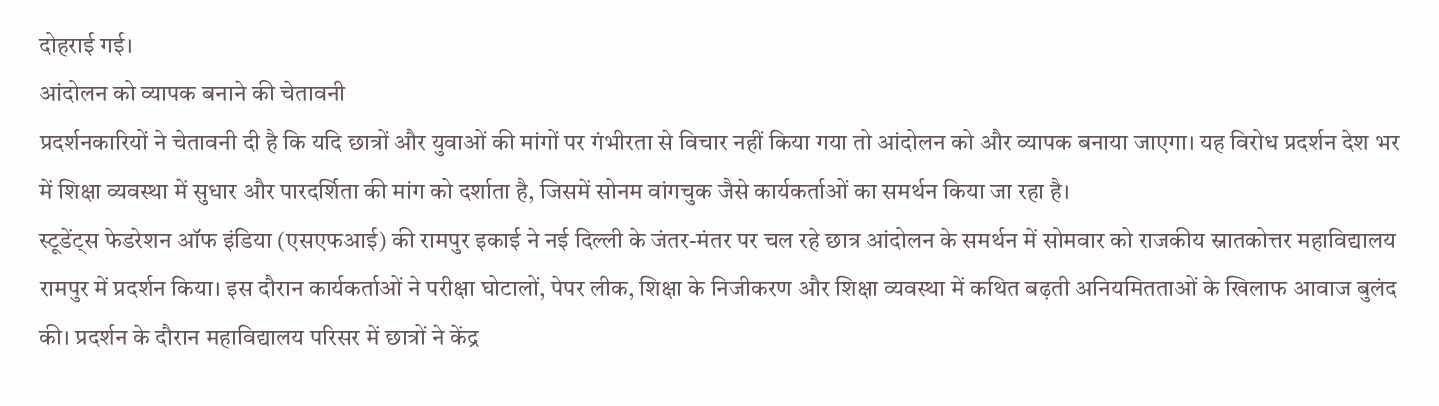दोहराई गई।
आंदोलन को व्यापक बनाने की चेतावनी
प्रदर्शनकारियों ने चेतावनी दी है कि यदि छात्रों और युवाओं की मांगों पर गंभीरता से विचार नहीं किया गया तो आंदोलन को और व्यापक बनाया जाएगा। यह विरोध प्रदर्शन देश भर में शिक्षा व्यवस्था में सुधार और पारदर्शिता की मांग को दर्शाता है, जिसमें सोनम वांगचुक जैसे कार्यकर्ताओं का समर्थन किया जा रहा है।
स्टूडेंट्स फेडरेशन ऑफ इंडिया (एसएफआई) की रामपुर इकाई ने नई दिल्ली के जंतर-मंतर पर चल रहे छात्र आंदोलन के समर्थन में सोमवार को राजकीय स्नातकोत्तर महाविद्यालय रामपुर में प्रदर्शन किया। इस दौरान कार्यकर्ताओं ने परीक्षा घोटालों, पेपर लीक, शिक्षा के निजीकरण और शिक्षा व्यवस्था में कथित बढ़ती अनियमितताओं के खिलाफ आवाज बुलंद की। प्रदर्शन के दौरान महाविद्यालय परिसर में छात्रों ने केंद्र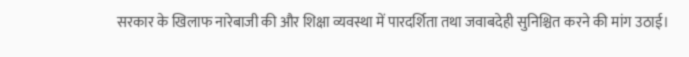सरकार के खिलाफ नारेबाजी की और शिक्षा व्यवस्था में पारदर्शिता तथा जवाबदेही सुनिश्चित करने की मांग उठाई।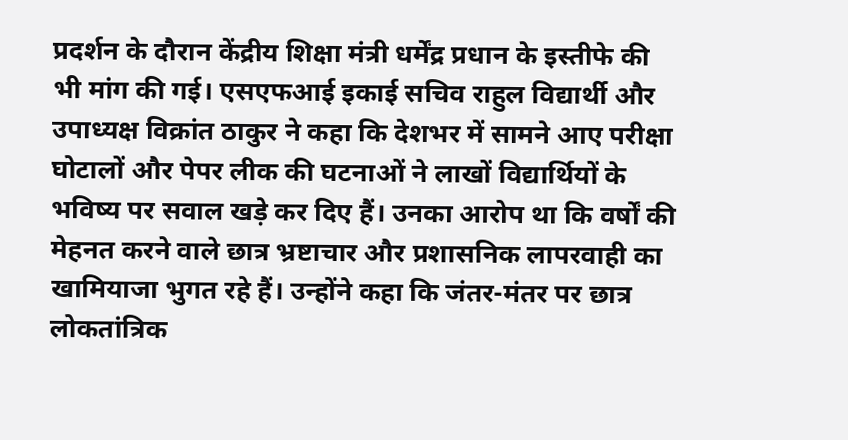प्रदर्शन के दौरान केंद्रीय शिक्षा मंत्री धर्मेंद्र प्रधान के इस्तीफे की भी मांग की गई। एसएफआई इकाई सचिव राहुल विद्यार्थी और उपाध्यक्ष विक्रांत ठाकुर ने कहा कि देशभर में सामने आए परीक्षा घोटालों और पेपर लीक की घटनाओं ने लाखों विद्यार्थियों के भविष्य पर सवाल खड़े कर दिए हैं। उनका आरोप था कि वर्षों की मेहनत करने वाले छात्र भ्रष्टाचार और प्रशासनिक लापरवाही का खामियाजा भुगत रहे हैं। उन्होंने कहा कि जंतर-मंतर पर छात्र लोकतांत्रिक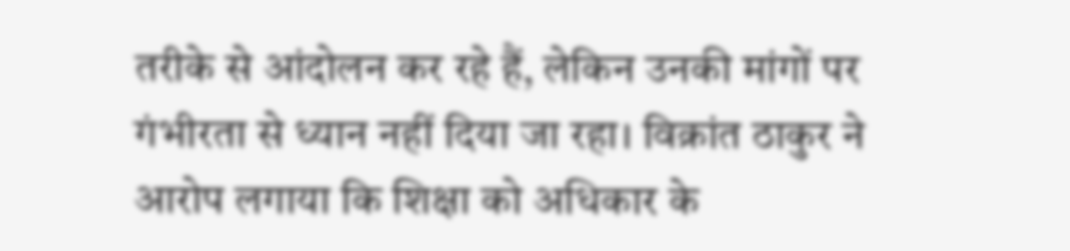तरीके से आंदोलन कर रहे हैं, लेकिन उनकी मांगों पर गंभीरता से ध्यान नहीं दिया जा रहा। विक्रांत ठाकुर ने आरोप लगाया कि शिक्षा को अधिकार के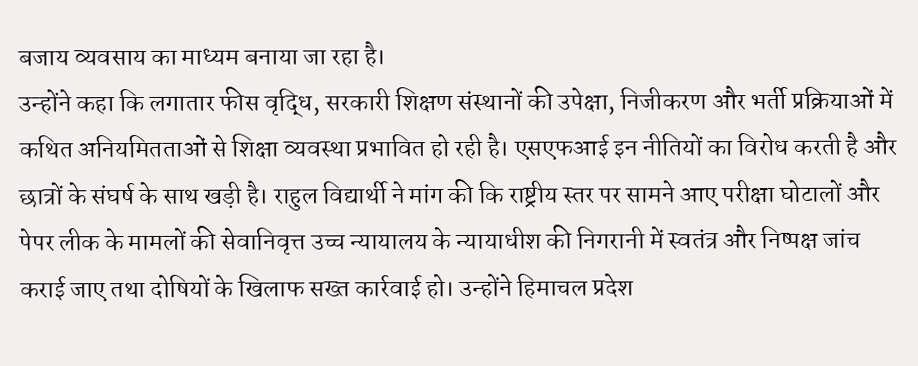बजाय व्यवसाय का माध्यम बनाया जा रहा है।
उन्होंने कहा कि लगातार फीस वृद्धि, सरकारी शिक्षण संस्थानों की उपेक्षा, निजीकरण और भर्ती प्रक्रियाओं में कथित अनियमितताओं से शिक्षा व्यवस्था प्रभावित हो रही है। एसएफआई इन नीतियों का विरोध करती है और छात्रों के संघर्ष के साथ खड़ी है। राहुल विद्यार्थी ने मांग की कि राष्ट्रीय स्तर पर सामने आए परीक्षा घोटालों और पेपर लीक के मामलों की सेवानिवृत्त उच्च न्यायालय के न्यायाधीश की निगरानी में स्वतंत्र और निष्पक्ष जांच कराई जाए तथा दोषियों के खिलाफ सख्त कार्रवाई हो। उन्होंने हिमाचल प्रदेश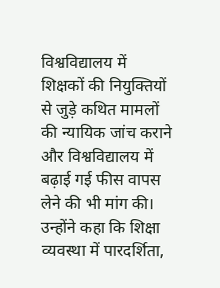विश्वविद्यालय में शिक्षकों की नियुक्तियों से जुड़े कथित मामलों की न्यायिक जांच कराने और विश्वविद्यालय में बढ़ाई गई फीस वापस लेने की भी मांग की। उन्होंने कहा कि शिक्षा व्यवस्था में पारदर्शिता,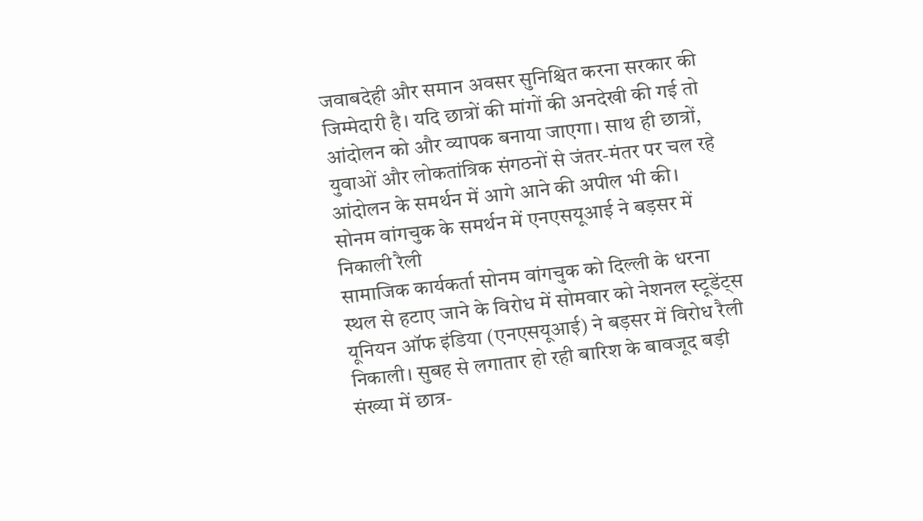जवाबदेही और समान अवसर सुनिश्चित करना सरकार की जिम्मेदारी है। यदि छात्रों की मांगों की अनदेखी की गई तो आंदोलन को और व्यापक बनाया जाएगा। साथ ही छात्रों, युवाओं और लोकतांत्रिक संगठनों से जंतर-मंतर पर चल रहे आंदोलन के समर्थन में आगे आने की अपील भी की।
सोनम वांगचुक के समर्थन में एनएसयूआई ने बड़सर में निकाली रैली
सामाजिक कार्यकर्ता सोनम वांगचुक को दिल्ली के धरना स्थल से हटाए जाने के विरोध में सोमवार को नेशनल स्टूडेंट्स यूनियन ऑफ इंडिया (एनएसयूआई) ने बड़सर में विरोध रैली निकाली। सुबह से लगातार हो रही बारिश के बावजूद बड़ी संख्या में छात्र-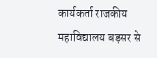कार्यकर्ता राजकीय महाविद्यालय बड़सर से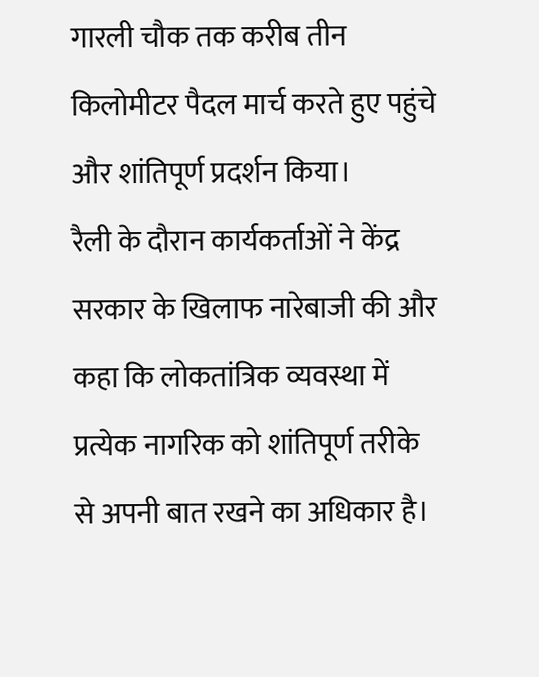गारली चौक तक करीब तीन किलोमीटर पैदल मार्च करते हुए पहुंचे और शांतिपूर्ण प्रदर्शन किया।
रैली के दौरान कार्यकर्ताओं ने केंद्र सरकार के खिलाफ नारेबाजी की और कहा कि लोकतांत्रिक व्यवस्था में प्रत्येक नागरिक को शांतिपूर्ण तरीके से अपनी बात रखने का अधिकार है।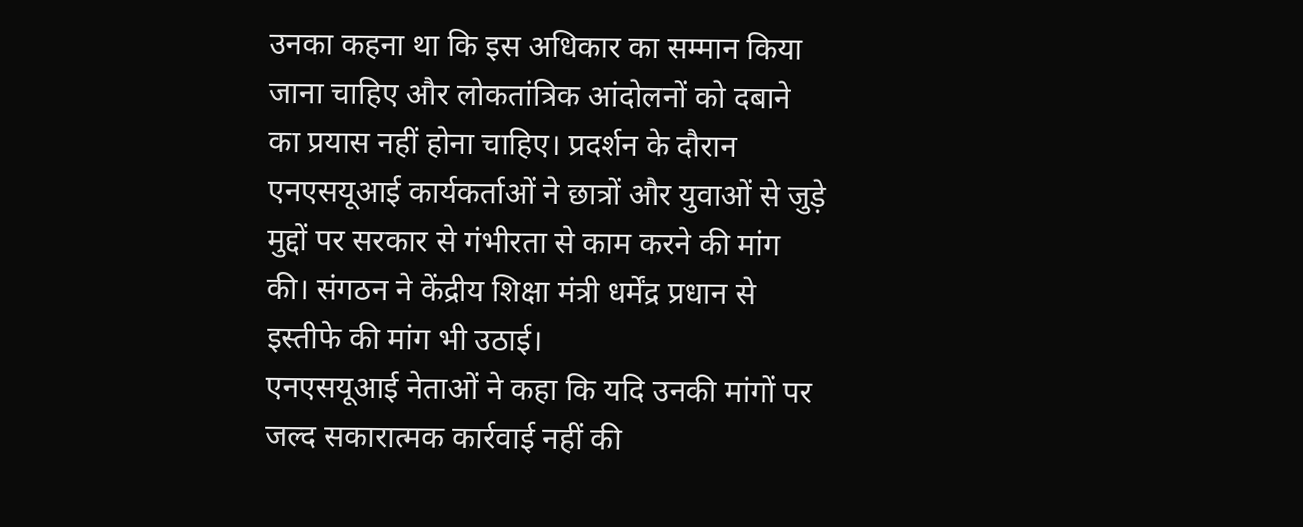उनका कहना था कि इस अधिकार का सम्मान किया जाना चाहिए और लोकतांत्रिक आंदोलनों को दबाने का प्रयास नहीं होना चाहिए। प्रदर्शन के दौरान एनएसयूआई कार्यकर्ताओं ने छात्रों और युवाओं से जुड़े मुद्दों पर सरकार से गंभीरता से काम करने की मांग की। संगठन ने केंद्रीय शिक्षा मंत्री धर्मेंद्र प्रधान से इस्तीफे की मांग भी उठाई।
एनएसयूआई नेताओं ने कहा कि यदि उनकी मांगों पर जल्द सकारात्मक कार्रवाई नहीं की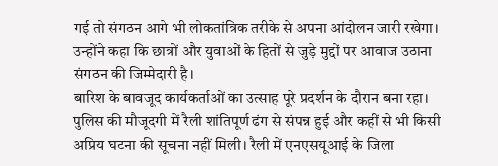गई तो संगठन आगे भी लोकतांत्रिक तरीके से अपना आंदोलन जारी रखेगा। उन्होंने कहा कि छात्रों और युवाओं के हितों से जुड़े मुद्दों पर आवाज उठाना संगठन की जिम्मेदारी है।
बारिश के बावजूद कार्यकर्ताओं का उत्साह पूरे प्रदर्शन के दौरान बना रहा। पुलिस की मौजूदगी में रैली शांतिपूर्ण ढंग से संपन्न हुई और कहीं से भी किसी अप्रिय घटना की सूचना नहीं मिली। रैली में एनएसयूआई के जिला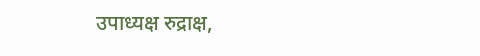उपाध्यक्ष रुद्राक्ष,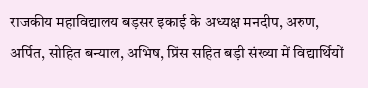राजकीय महाविद्यालय बड़सर इकाई के अध्यक्ष मनदीप, अरुण, अर्पित, सोहित बन्याल, अभिष, प्रिंस सहित बड़ी संख्या में विद्यार्थियों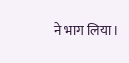ने भाग लिया।